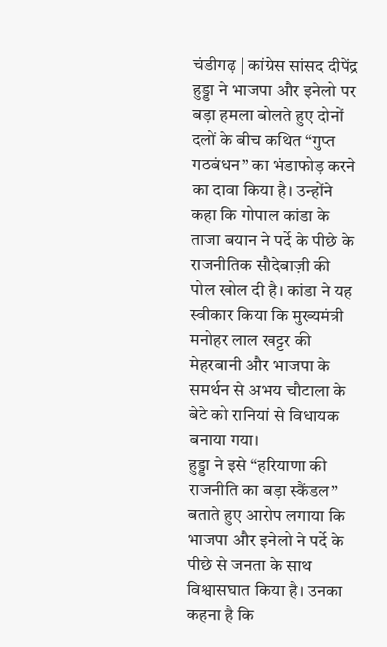चंडीगढ़ | कांग्रेस सांसद दीपेंद्र हुड्डा ने भाजपा और इनेलो पर बड़ा हमला बोलते हुए दोनों दलों के बीच कथित “गुप्त गठबंधन” का भंडाफोड़ करने का दावा किया है। उन्होंने कहा कि गोपाल कांडा के ताजा बयान ने पर्दे के पीछे के राजनीतिक सौदेबाज़ी की पोल खोल दी है। कांडा ने यह स्वीकार किया कि मुख्यमंत्री मनोहर लाल खट्टर की मेहरबानी और भाजपा के समर्थन से अभय चौटाला के बेटे को रानियां से विधायक बनाया गया।
हुड्डा ने इसे “हरियाणा की राजनीति का बड़ा स्कैंडल” बताते हुए आरोप लगाया कि भाजपा और इनेलो ने पर्दे के पीछे से जनता के साथ विश्वासघात किया है। उनका कहना है कि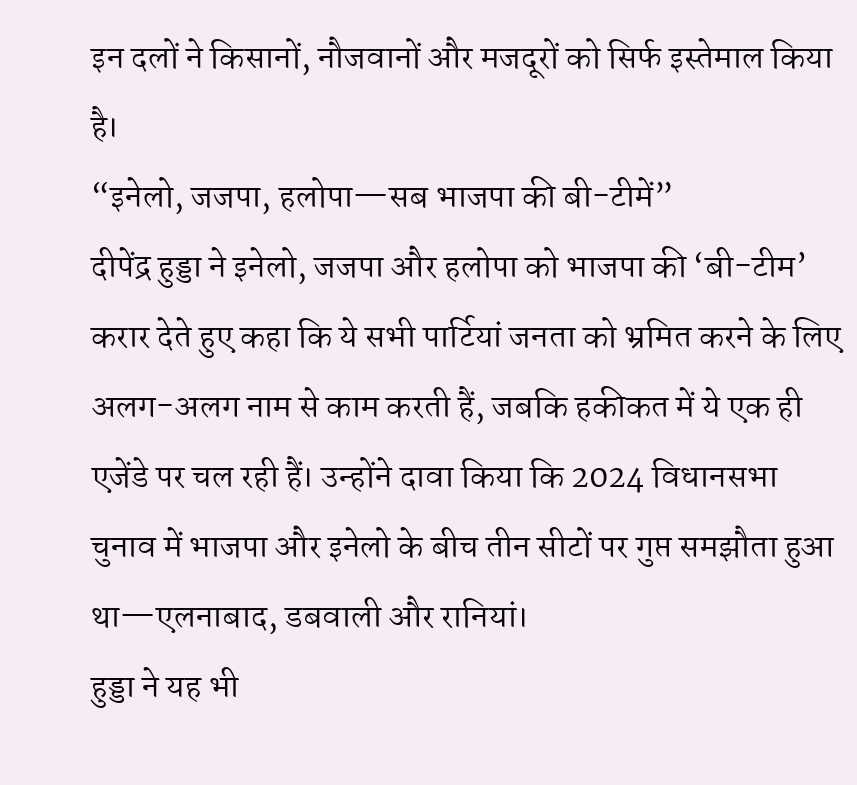इन दलों ने किसानों, नौजवानों और मजदूरों को सिर्फ इस्तेमाल किया है।
“इनेलो, जजपा, हलोपा—सब भाजपा की बी-टीमें”
दीपेंद्र हुड्डा ने इनेलो, जजपा और हलोपा को भाजपा की ‘बी-टीम’ करार देते हुए कहा कि ये सभी पार्टियां जनता को भ्रमित करने के लिए अलग-अलग नाम से काम करती हैं, जबकि हकीकत में ये एक ही एजेंडे पर चल रही हैं। उन्होंने दावा किया कि 2024 विधानसभा चुनाव में भाजपा और इनेलो के बीच तीन सीटों पर गुप्त समझौता हुआ था—एलनाबाद, डबवाली और रानियां।
हुड्डा ने यह भी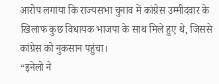आरोप लगाया कि राज्यसभा चुनाव में कांग्रेस उम्मीदवार के खिलाफ कुछ विधायक भाजपा के साथ मिले हुए थे, जिससे कांग्रेस को नुकसान पहुंचा।
“इनेलो ने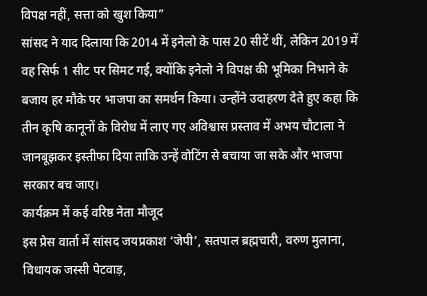विपक्ष नहीं, सत्ता को खुश किया”
सांसद ने याद दिलाया कि 2014 में इनेलो के पास 20 सीटें थीं, लेकिन 2019 में वह सिर्फ 1 सीट पर सिमट गई, क्योंकि इनेलो ने विपक्ष की भूमिका निभाने के बजाय हर मौके पर भाजपा का समर्थन किया। उन्होंने उदाहरण देते हुए कहा कि तीन कृषि कानूनों के विरोध में लाए गए अविश्वास प्रस्ताव में अभय चौटाला ने जानबूझकर इस्तीफा दिया ताकि उन्हें वोटिंग से बचाया जा सके और भाजपा सरकार बच जाए।
कार्यक्रम में कई वरिष्ठ नेता मौजूद
इस प्रेस वार्ता में सांसद जयप्रकाश ‘जेपी’, सतपाल ब्रह्मचारी, वरुण मुलाना, विधायक जस्सी पेटवाड़,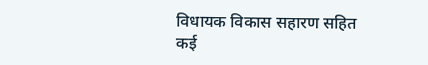विधायक विकास सहारण सहित कई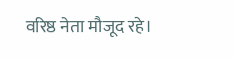वरिष्ठ नेता मौजूद रहे।